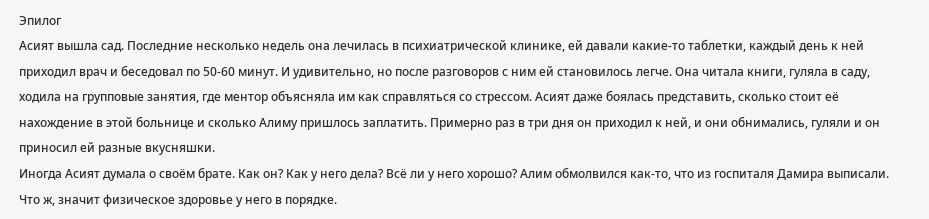Эпилог
Асият вышла сад. Последние несколько недель она лечилась в психиатрической клинике, ей давали какие-то таблетки, каждый день к ней приходил врач и беседовал по 50-60 минут. И удивительно, но после разговоров с ним ей становилось легче. Она читала книги, гуляла в саду, ходила на групповые занятия, где ментор объясняла им как справляться со стрессом. Асият даже боялась представить, сколько стоит её нахождение в этой больнице и сколько Алиму пришлось заплатить. Примерно раз в три дня он приходил к ней, и они обнимались, гуляли и он приносил ей разные вкусняшки.
Иногда Асият думала о своём брате. Как он? Как у него дела? Всё ли у него хорошо? Алим обмолвился как-то, что из госпиталя Дамира выписали. Что ж, значит физическое здоровье у него в порядке.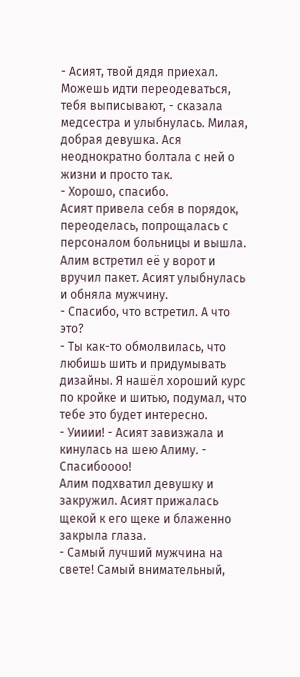- Асият, твой дядя приехал. Можешь идти переодеваться, тебя выписывают, - сказала медсестра и улыбнулась. Милая, добрая девушка. Ася неоднократно болтала с ней о жизни и просто так.
- Хорошо, спасибо.
Асият привела себя в порядок, переоделась, попрощалась с персоналом больницы и вышла. Алим встретил её у ворот и вручил пакет. Асият улыбнулась и обняла мужчину.
- Спасибо, что встретил. А что это?
- Ты как-то обмолвилась, что любишь шить и придумывать дизайны. Я нашёл хороший курс по кройке и шитью, подумал, что тебе это будет интересно.
- Уииии! - Асият завизжала и кинулась на шею Алиму. - Спасибоооо!
Алим подхватил девушку и закружил. Асият прижалась щекой к его щеке и блаженно закрыла глаза.
- Самый лучший мужчина на свете! Самый внимательный,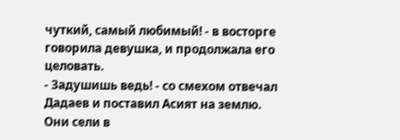чуткий, самый любимый! - в восторге говорила девушка, и продолжала его целовать.
- Задушишь ведь! - со смехом отвечал Дадаев и поставил Асият на землю.
Они сели в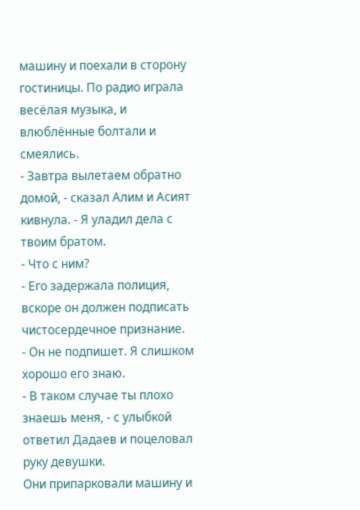машину и поехали в сторону гостиницы. По радио играла весёлая музыка, и влюблённые болтали и смеялись.
- Завтра вылетаем обратно домой, - сказал Алим и Асият кивнула. - Я уладил дела с твоим братом.
- Что с ним?
- Его задержала полиция, вскоре он должен подписать чистосердечное признание.
- Он не подпишет. Я слишком хорошо его знаю.
- В таком случае ты плохо знаешь меня, - с улыбкой ответил Дадаев и поцеловал руку девушки.
Они припарковали машину и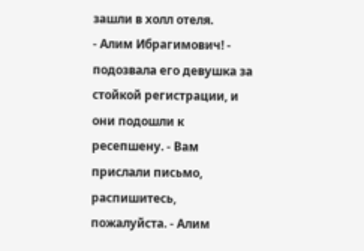зашли в холл отеля.
- Алим Ибрагимович! - подозвала его девушка за стойкой регистрации, и они подошли к ресепшену. - Вам прислали письмо, распишитесь, пожалуйста. - Алим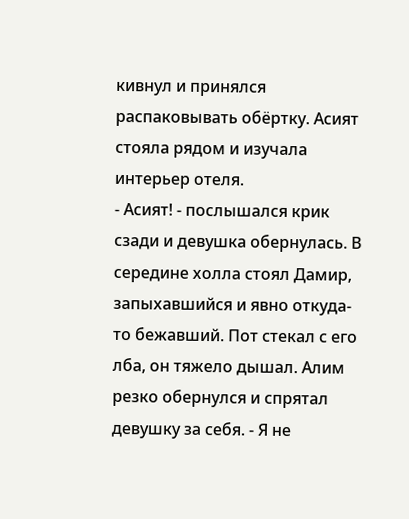кивнул и принялся распаковывать обёртку. Асият стояла рядом и изучала интерьер отеля.
- Асият! - послышался крик сзади и девушка обернулась. В середине холла стоял Дамир, запыхавшийся и явно откуда-то бежавший. Пот стекал с его лба, он тяжело дышал. Алим резко обернулся и спрятал девушку за себя. - Я не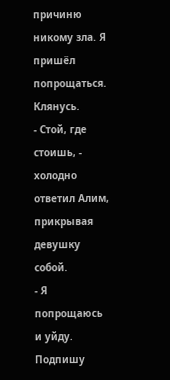причиню никому зла. Я пришёл попрощаться. Клянусь.
- Стой, где стоишь, - холодно ответил Алим, прикрывая девушку собой.
- Я попрощаюсь и уйду. Подпишу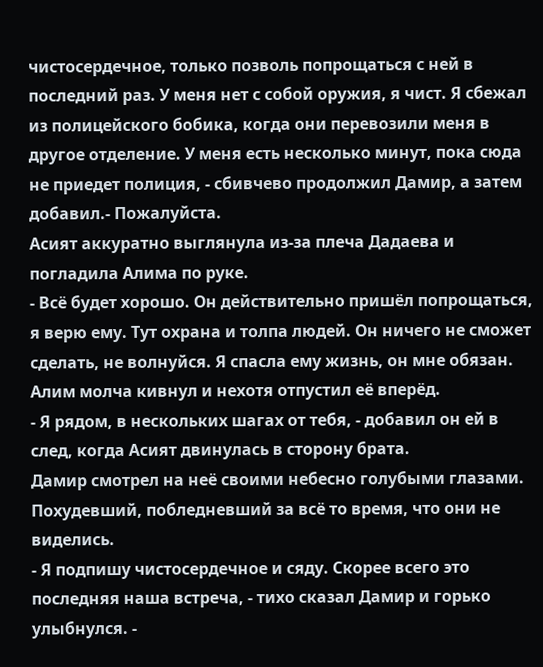чистосердечное, только позволь попрощаться с ней в последний раз. У меня нет с собой оружия, я чист. Я сбежал из полицейского бобика, когда они перевозили меня в другое отделение. У меня есть несколько минут, пока сюда не приедет полиция, - сбивчево продолжил Дамир, а затем добавил.- Пожалуйста.
Асият аккуратно выглянула из-за плеча Дадаева и погладила Алима по руке.
- Всё будет хорошо. Он действительно пришёл попрощаться, я верю ему. Тут охрана и толпа людей. Он ничего не сможет сделать, не волнуйся. Я спасла ему жизнь, он мне обязан.
Алим молча кивнул и нехотя отпустил её вперёд.
- Я рядом, в нескольких шагах от тебя, - добавил он ей в след, когда Асият двинулась в сторону брата.
Дамир смотрел на неё своими небесно голубыми глазами. Похудевший, побледневший за всё то время, что они не виделись.
- Я подпишу чистосердечное и сяду. Скорее всего это последняя наша встреча, - тихо сказал Дамир и горько улыбнулся. -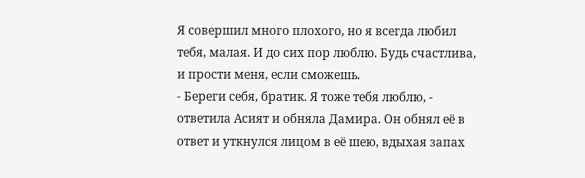Я совершил много плохого, но я всегда любил тебя, малая. И до сих пор люблю. Будь счастлива, и прости меня, если сможешь.
- Береги себя, братик. Я тоже тебя люблю, - ответила Асият и обняла Дамира. Он обнял её в ответ и уткнулся лицом в её шею, вдыхая запах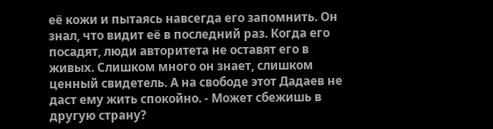её кожи и пытаясь навсегда его запомнить. Он знал, что видит её в последний раз. Когда его посадят, люди авторитета не оставят его в живых. Слишком много он знает, слишком ценный свидетель. А на свободе этот Дадаев не даст ему жить спокойно. - Может сбежишь в другую страну?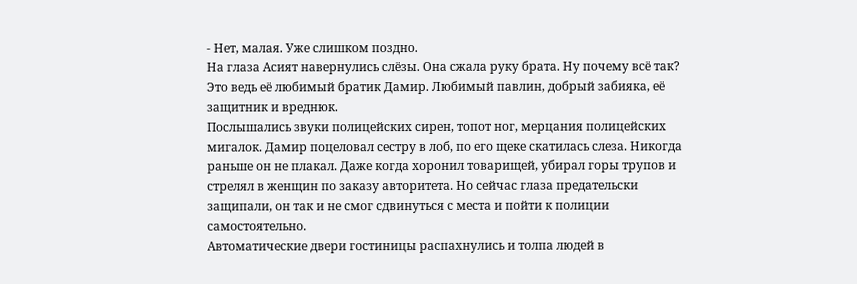- Нет, малая. Уже слишком поздно.
На глаза Асият навернулись слёзы. Она сжала руку брата. Ну почему всё так? Это ведь её любимый братик Дамир. Любимый павлин, добрый забияка, её защитник и вреднюк.
Послышались звуки полицейских сирен, топот ног, мерцания полицейских мигалок. Дамир поцеловал сестру в лоб, по его щеке скатилась слеза. Никогда раньше он не плакал. Даже когда хоронил товарищей, убирал горы трупов и стрелял в женщин по заказу авторитета. Но сейчас глаза предательски защипали, он так и не смог сдвинуться с места и пойти к полиции самостоятельно.
Автоматические двери гостиницы распахнулись и толпа людей в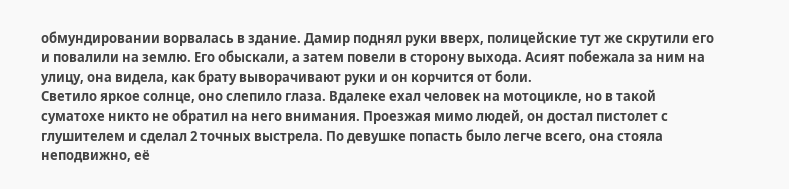обмундировании ворвалась в здание. Дамир поднял руки вверх, полицейские тут же скрутили его и повалили на землю. Его обыскали, а затем повели в сторону выхода. Асият побежала за ним на улицу, она видела, как брату выворачивают руки и он корчится от боли.
Светило яркое солнце, оно слепило глаза. Вдалеке ехал человек на мотоцикле, но в такой суматохе никто не обратил на него внимания. Проезжая мимо людей, он достал пистолет с глушителем и сделал 2 точных выстрела. По девушке попасть было легче всего, она стояла неподвижно, её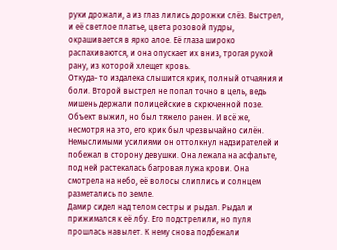руки дрожали, а из глаз лились дорожки слёз. Выстрел, и её светлое платье, цвета розовой пудры, окрашивается в ярко алое. Её глаза широко распахиваются, и она опускает их вниз, трогая рукой рану, из которой хлещет кровь.
Откуда- то издалека слышится крик, полный отчаяния и боли. Второй выстрел не попал точно в цель, ведь мишень держали полицейские в скрюченной позе. Объект выжил, но был тяжело ранен. И всё же, несмотря на это, его крик был чрезвычайно силён. Немыслимыми усилиями он оттолкнул надзирателей и побежал в сторону девушки. Она лежала на асфальте, под ней растекалась багровая лужа крови. Она смотрела на небо, её волосы слиплись и солнцем разметались по земле.
Дамир сидел над телом сестры и рыдал. Рыдал и прижимался к её лбу. Его подстрелили, но пуля прошлась навылет. К нему снова подбежали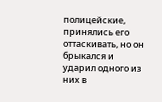полицейские, принялись его оттаскивать, но он брыкался и ударил одного из них в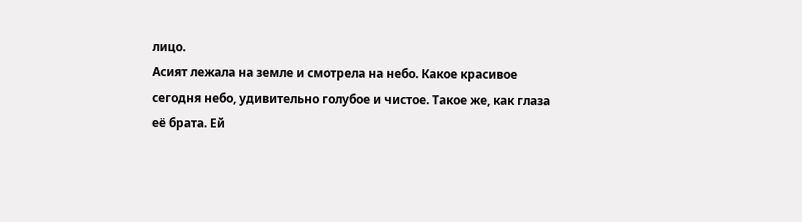лицо.
Асият лежала на земле и смотрела на небо. Какое красивое сегодня небо, удивительно голубое и чистое. Такое же, как глаза её брата. Ей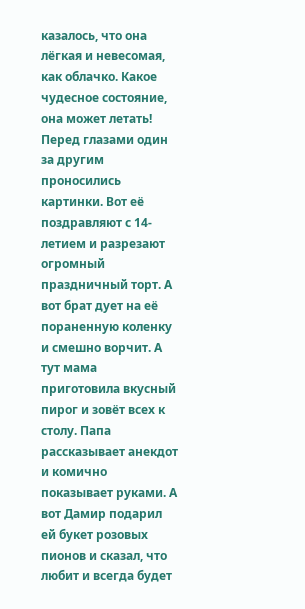казалось, что она лёгкая и невесомая, как облачко. Какое чудесное состояние, она может летать! Перед глазами один за другим проносились картинки. Вот её поздравляют с 14-летием и разрезают огромный праздничный торт. А вот брат дует на её пораненную коленку и смешно ворчит. А тут мама приготовила вкусный пирог и зовёт всех к столу. Папа рассказывает анекдот и комично показывает руками. А вот Дамир подарил ей букет розовых пионов и сказал, что любит и всегда будет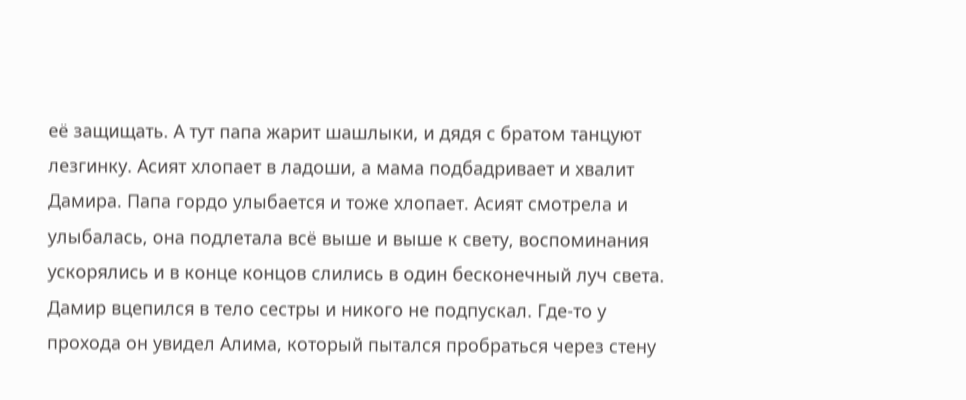её защищать. А тут папа жарит шашлыки, и дядя с братом танцуют лезгинку. Асият хлопает в ладоши, а мама подбадривает и хвалит Дамира. Папа гордо улыбается и тоже хлопает. Асият смотрела и улыбалась, она подлетала всё выше и выше к свету, воспоминания ускорялись и в конце концов слились в один бесконечный луч света.
Дамир вцепился в тело сестры и никого не подпускал. Где-то у прохода он увидел Алима, который пытался пробраться через стену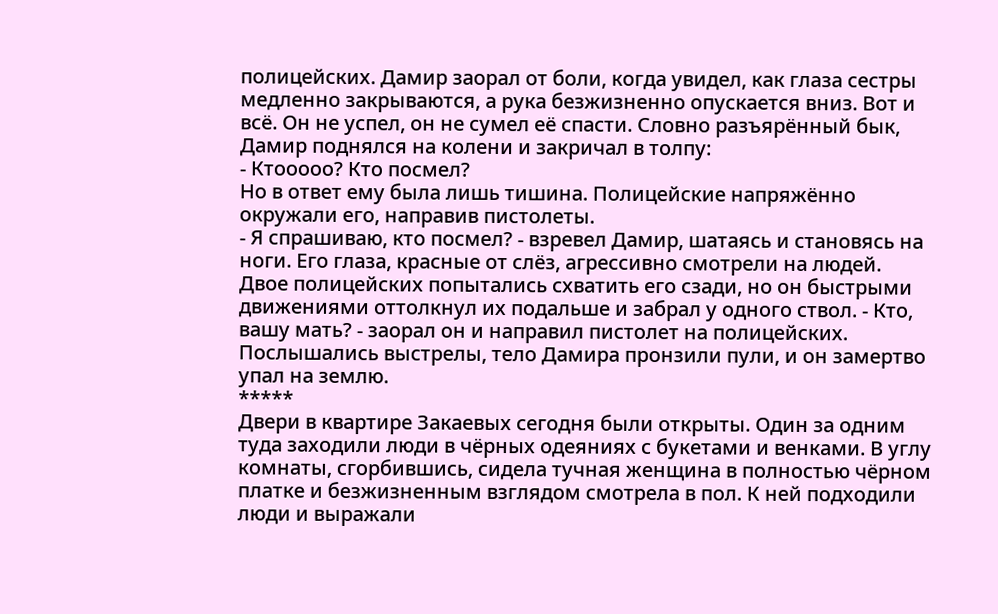полицейских. Дамир заорал от боли, когда увидел, как глаза сестры медленно закрываются, а рука безжизненно опускается вниз. Вот и всё. Он не успел, он не сумел её спасти. Словно разъярённый бык, Дамир поднялся на колени и закричал в толпу:
- Ктооооо? Кто посмел?
Но в ответ ему была лишь тишина. Полицейские напряжённо окружали его, направив пистолеты.
- Я спрашиваю, кто посмел? - взревел Дамир, шатаясь и становясь на ноги. Его глаза, красные от слёз, агрессивно смотрели на людей. Двое полицейских попытались схватить его сзади, но он быстрыми движениями оттолкнул их подальше и забрал у одного ствол. - Кто, вашу мать? - заорал он и направил пистолет на полицейских. Послышались выстрелы, тело Дамира пронзили пули, и он замертво упал на землю.
*****
Двери в квартире Закаевых сегодня были открыты. Один за одним туда заходили люди в чёрных одеяниях с букетами и венками. В углу комнаты, сгорбившись, сидела тучная женщина в полностью чёрном платке и безжизненным взглядом смотрела в пол. К ней подходили люди и выражали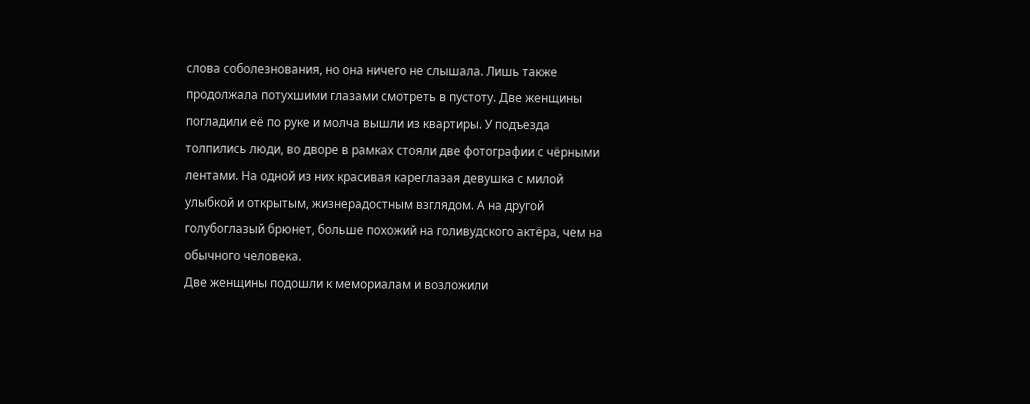слова соболезнования, но она ничего не слышала. Лишь также продолжала потухшими глазами смотреть в пустоту. Две женщины погладили её по руке и молча вышли из квартиры. У подъезда толпились люди, во дворе в рамках стояли две фотографии с чёрными лентами. На одной из них красивая кареглазая девушка с милой улыбкой и открытым, жизнерадостным взглядом. А на другой голубоглазый брюнет, больше похожий на голивудского актёра, чем на обычного человека.
Две женщины подошли к мемориалам и возложили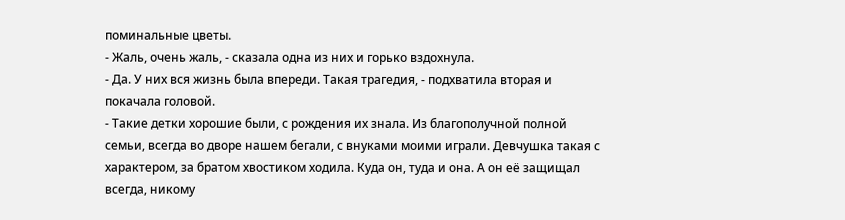поминальные цветы.
- Жаль, очень жаль, - сказала одна из них и горько вздохнула.
- Да. У них вся жизнь была впереди. Такая трагедия, - подхватила вторая и покачала головой.
- Такие детки хорошие были, с рождения их знала. Из благополучной полной семьи, всегда во дворе нашем бегали, с внуками моими играли. Девчушка такая с характером, за братом хвостиком ходила. Куда он, туда и она. А он её защищал всегда, никому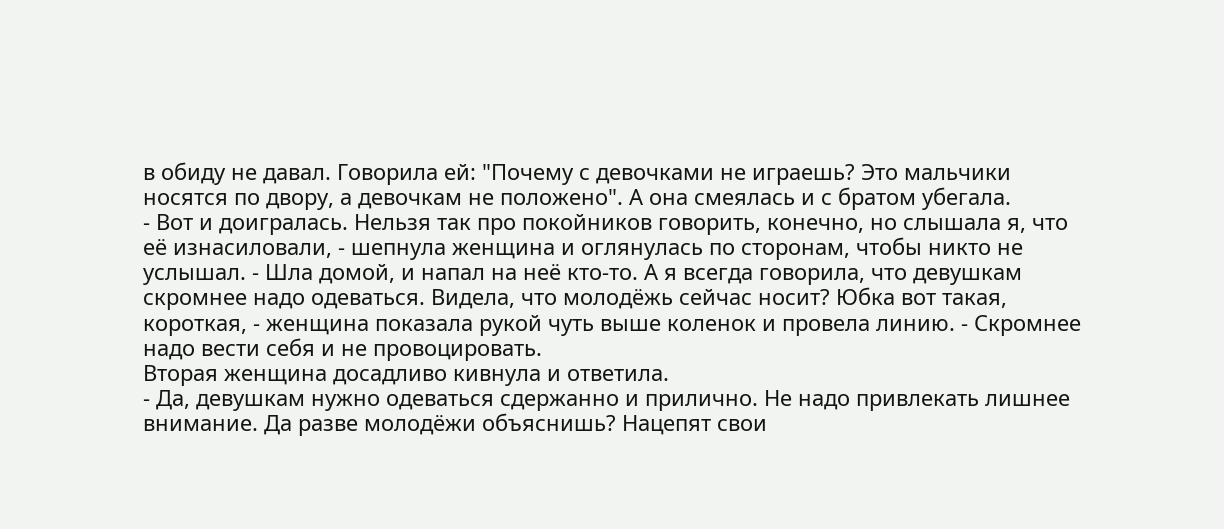в обиду не давал. Говорила ей: "Почему с девочками не играешь? Это мальчики носятся по двору, а девочкам не положено". А она смеялась и с братом убегала.
- Вот и доигралась. Нельзя так про покойников говорить, конечно, но слышала я, что её изнасиловали, - шепнула женщина и оглянулась по сторонам, чтобы никто не услышал. - Шла домой, и напал на неё кто-то. А я всегда говорила, что девушкам скромнее надо одеваться. Видела, что молодёжь сейчас носит? Юбка вот такая, короткая, - женщина показала рукой чуть выше коленок и провела линию. - Скромнее надо вести себя и не провоцировать.
Вторая женщина досадливо кивнула и ответила.
- Да, девушкам нужно одеваться сдержанно и прилично. Не надо привлекать лишнее внимание. Да разве молодёжи объяснишь? Нацепят свои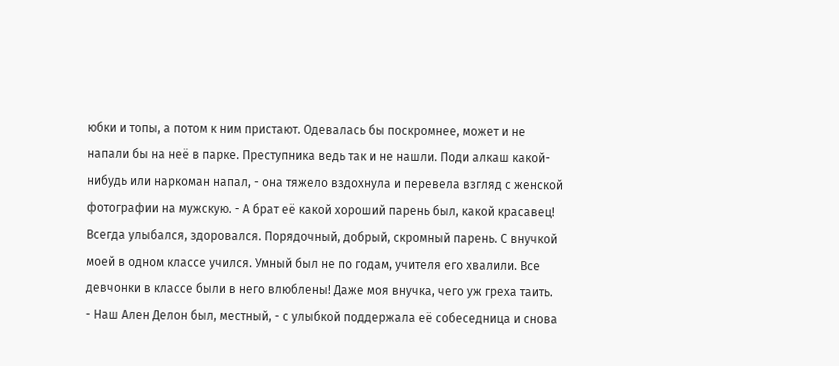юбки и топы, а потом к ним пристают. Одевалась бы поскромнее, может и не напали бы на неё в парке. Преступника ведь так и не нашли. Поди алкаш какой-нибудь или наркоман напал, - она тяжело вздохнула и перевела взгляд с женской фотографии на мужскую. - А брат её какой хороший парень был, какой красавец! Всегда улыбался, здоровался. Порядочный, добрый, скромный парень. С внучкой моей в одном классе учился. Умный был не по годам, учителя его хвалили. Все девчонки в классе были в него влюблены! Даже моя внучка, чего уж греха таить.
- Наш Ален Делон был, местный, - с улыбкой поддержала её собеседница и снова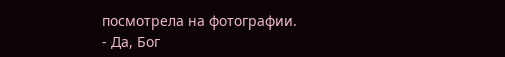посмотрела на фотографии.
- Да, Бог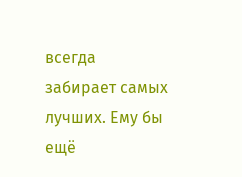всегда забирает самых лучших. Ему бы ещё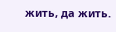жить, да жить.